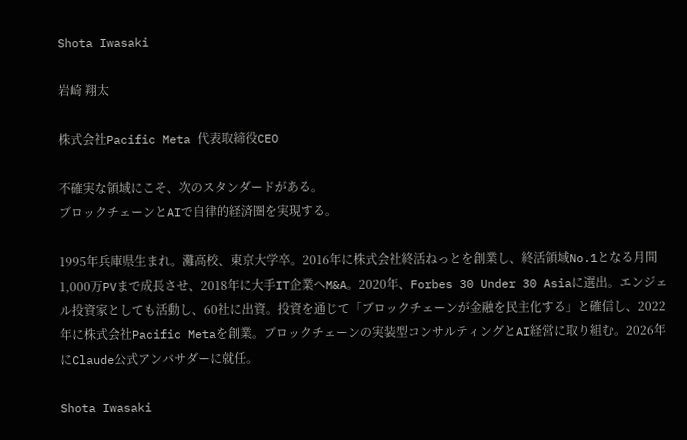Shota Iwasaki

岩崎 翔太

株式会社Pacific Meta 代表取締役CEO

不確実な領域にこそ、次のスタンダードがある。
ブロックチェーンとAIで自律的経済圏を実現する。

1995年兵庫県生まれ。灘高校、東京大学卒。2016年に株式会社終活ねっとを創業し、終活領域No.1となる月間1,000万PVまで成長させ、2018年に大手IT企業へM&A。2020年、Forbes 30 Under 30 Asiaに選出。エンジェル投資家としても活動し、60社に出資。投資を通じて「ブロックチェーンが金融を民主化する」と確信し、2022年に株式会社Pacific Metaを創業。ブロックチェーンの実装型コンサルティングとAI経営に取り組む。2026年にClaude公式アンバサダーに就任。

Shota Iwasaki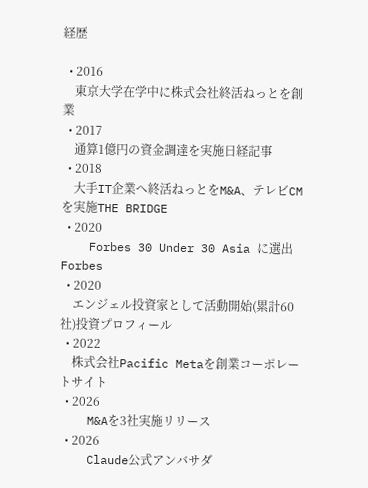経歴

  • 2016
    東京大学在学中に株式会社終活ねっとを創業
  • 2017
    通算1億円の資金調達を実施日経記事
  • 2018
    大手IT企業へ終活ねっとをM&A、テレビCMを実施THE BRIDGE
  • 2020
    Forbes 30 Under 30 Asia に選出Forbes
  • 2020
    エンジェル投資家として活動開始(累計60社)投資プロフィール
  • 2022
    株式会社Pacific Metaを創業コーポレートサイト
  • 2026
    M&Aを3社実施リリース
  • 2026
    Claude公式アンバサダ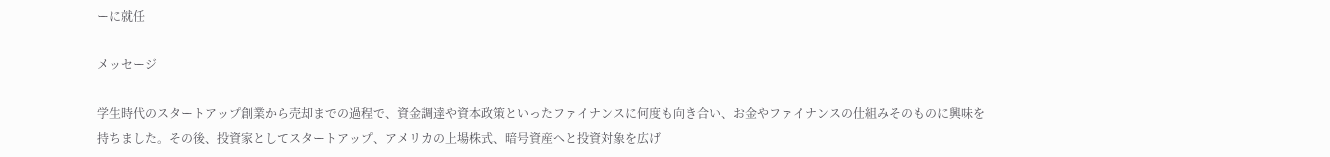ーに就任

メッセージ

学生時代のスタートアップ創業から売却までの過程で、資金調達や資本政策といったファイナンスに何度も向き合い、お金やファイナンスの仕組みそのものに興味を持ちました。その後、投資家としてスタートアップ、アメリカの上場株式、暗号資産へと投資対象を広げ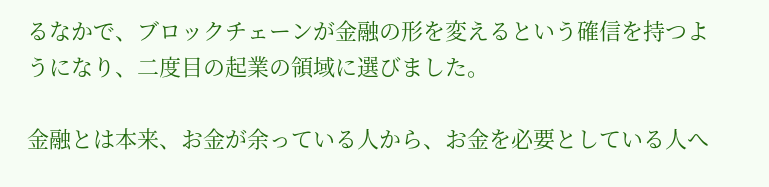るなかで、ブロックチェーンが金融の形を変えるという確信を持つようになり、二度目の起業の領域に選びました。

金融とは本来、お金が余っている人から、お金を必要としている人へ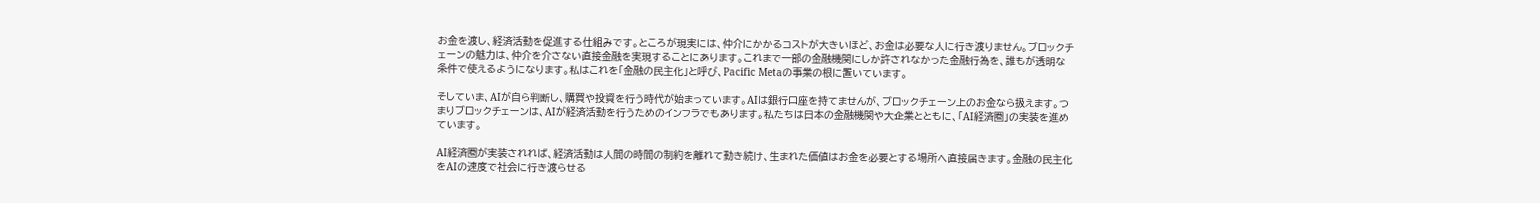お金を渡し、経済活動を促進する仕組みです。ところが現実には、仲介にかかるコストが大きいほど、お金は必要な人に行き渡りません。ブロックチェーンの魅力は、仲介を介さない直接金融を実現することにあります。これまで一部の金融機関にしか許されなかった金融行為を、誰もが透明な条件で使えるようになります。私はこれを「金融の民主化」と呼び、Pacific Metaの事業の根に置いています。

そしていま、AIが自ら判断し、購買や投資を行う時代が始まっています。AIは銀行口座を持てませんが、ブロックチェーン上のお金なら扱えます。つまりブロックチェーンは、AIが経済活動を行うためのインフラでもあります。私たちは日本の金融機関や大企業とともに、「AI経済圏」の実装を進めています。

AI経済圏が実装されれば、経済活動は人間の時間の制約を離れて動き続け、生まれた価値はお金を必要とする場所へ直接届きます。金融の民主化をAIの速度で社会に行き渡らせる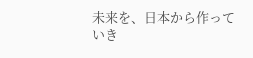未来を、日本から作っていき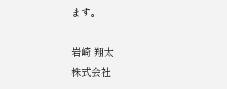ます。

岩崎 翔太
株式会社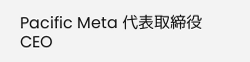Pacific Meta 代表取締役CEO